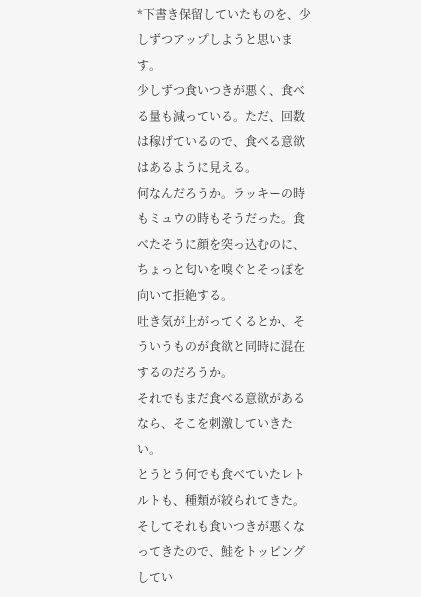*下書き保留していたものを、少しずつアップしようと思います。
少しずつ食いつきが悪く、食べる量も減っている。ただ、回数は稼げているので、食べる意欲はあるように見える。
何なんだろうか。ラッキーの時もミュウの時もそうだった。食べたそうに顔を突っ込むのに、ちょっと匂いを嗅ぐとそっぽを向いて拒絶する。
吐き気が上がってくるとか、そういうものが食欲と同時に混在するのだろうか。
それでもまだ食べる意欲があるなら、そこを刺激していきたい。
とうとう何でも食べていたレトルトも、種類が絞られてきた。そしてそれも食いつきが悪くなってきたので、鮭をトッピングしてい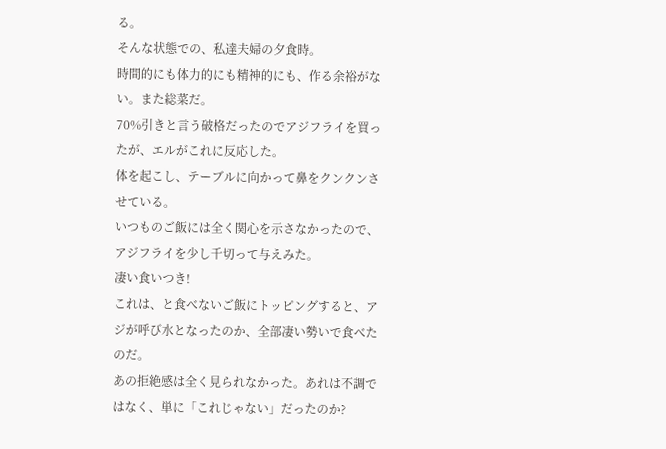る。
そんな状態での、私達夫婦の夕食時。
時間的にも体力的にも精神的にも、作る余裕がない。また総菜だ。
70%引きと言う破格だったのでアジフライを買ったが、エルがこれに反応した。
体を起こし、テーブルに向かって鼻をクンクンさせている。
いつものご飯には全く関心を示さなかったので、アジフライを少し千切って与えみた。
凄い食いつき!
これは、と食べないご飯にトッピングすると、アジが呼び水となったのか、全部凄い勢いで食べたのだ。
あの拒絶感は全く見られなかった。あれは不調ではなく、単に「これじゃない」だったのか?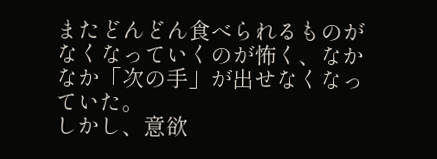またどんどん食べられるものがなくなっていくのが怖く、なかなか「次の手」が出せなくなっていた。
しかし、意欲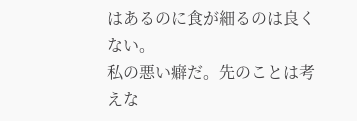はあるのに食が細るのは良くない。
私の悪い癖だ。先のことは考えな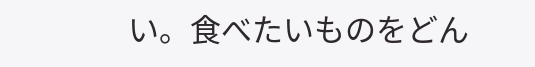い。食べたいものをどん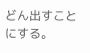どん出すことにする。